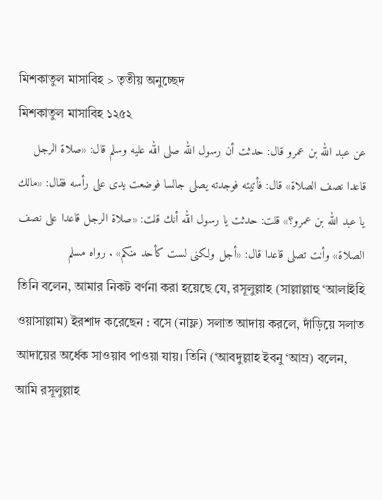মিশকাতুল মাসাবিহ > তৃতীয় অনুচ্ছেদ
মিশকাতুল মাসাবিহ ১২৫২
عن عبد الله بن عمرو قال: حدثت أن رسول الله صلى الله عليه وسلم قال: «صلاة الرجل قاعدا نصف الصلاة» قال: فأتيته فوجدته يصلى جالسا فوضعت يدى على رأسه فقال: «مالك يا عبد الله بن عمرو؟» قلت: حدثت يا رسول الله أنك قلت: «صلاة الرجل قاعدا على نصف الصلاة» وأنت تصلى قاعدا قال: «أجل ولكنى لست كأحد منكم» . رواه مسلم
তিনি বলেন, আমার নিকট বর্ণনা করা হয়েছে যে, রসূলুল্লাহ (সাল্লাল্লাহু ‘আলাইহি ওয়াসাল্লাম) ইরশাদ করেছেন : বসে (নাফ্ল) সলাত আদায় করলে, দাঁড়িয়ে সলাত আদায়ের অর্ধেক সাওয়াব পাওয়া যায়। তিনি (‘আবদুল্লাহ ইবনু ‘আম্র) বলেন, আমি রসূলুল্লাহ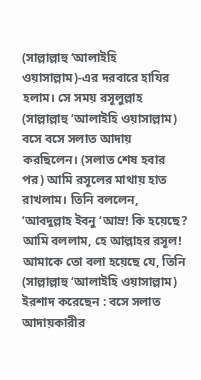(সাল্লাল্লাহু ‘আলাইহি ওয়াসাল্লাম)-এর দরবারে হাযির হলাম। সে সময় রসূলুল্লাহ (সাল্লাল্লাহু ‘আলাইহি ওয়াসাল্লাম) বসে বসে সলাত আদায় করছিলেন। (সলাত শেষ হবার পর) আমি রসূলের মাথায় হাত রাখলাম। তিনি বললেন, ‘আবদুল্লাহ ইবনু ‘আম্র! কি হয়েছে? আমি বললাম, হে আল্লাহর রসূল! আমাকে তো বলা হয়েছে যে, তিনি (সাল্লাল্লাহু ‘আলাইহি ওয়াসাল্লাম) ইরশাদ করেছেন : বসে সলাত আদায়কারীর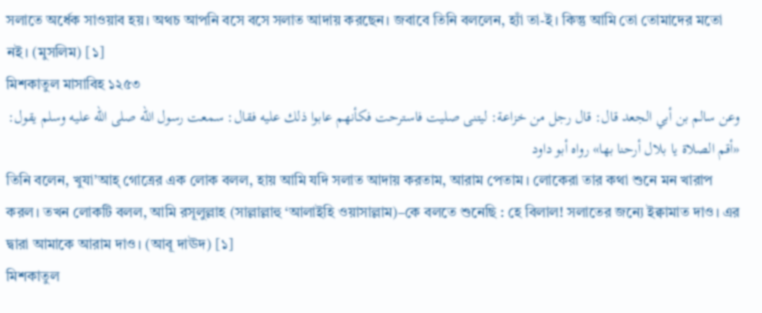সলাতে অর্ধেক সাওয়াব হয়। অথচ আপনি বসে বসে সলাত আদায় করছেন। জবাবে তিনি বললেন, হ্যাঁ তা-ই। কিন্তু আমি তো তোমাদের মতো নই। (মুসলিম) [১]
মিশকাতুল মাসাবিহ ১২৫৩
وعن سالم بن أبي الجعد قال: قال رجل من خزاعة: ليتنى صليت فاسترحت فكأنهم عابوا ذلك عليه فقال: سمعت رسول الله صلى الله عليه وسلم يقول: «أقم الصلاة يا بلال أرحنا بها» رواه أبو داود
তিনি বলেন, খুযা’আহ্ গোত্রের এক লোক বলল, হায় আমি যদি সলাত আদায় করতাম, আরাম পেতাম। লোকেরা তার কথা শুনে মন খারাপ করল। তখন লোকটি বলল, আমি রসূলুল্লাহ (সাল্লাল্লাহু ‘আলাইহি ওয়াসাল্লাম)–কে বলতে শুনেছি : হে বিলাল! সলাতের জন্যে ইক্বামাত দাও। এর দ্বারা আমাকে আরাম দাও। (আবূ দাঊদ) [১]
মিশকাতুল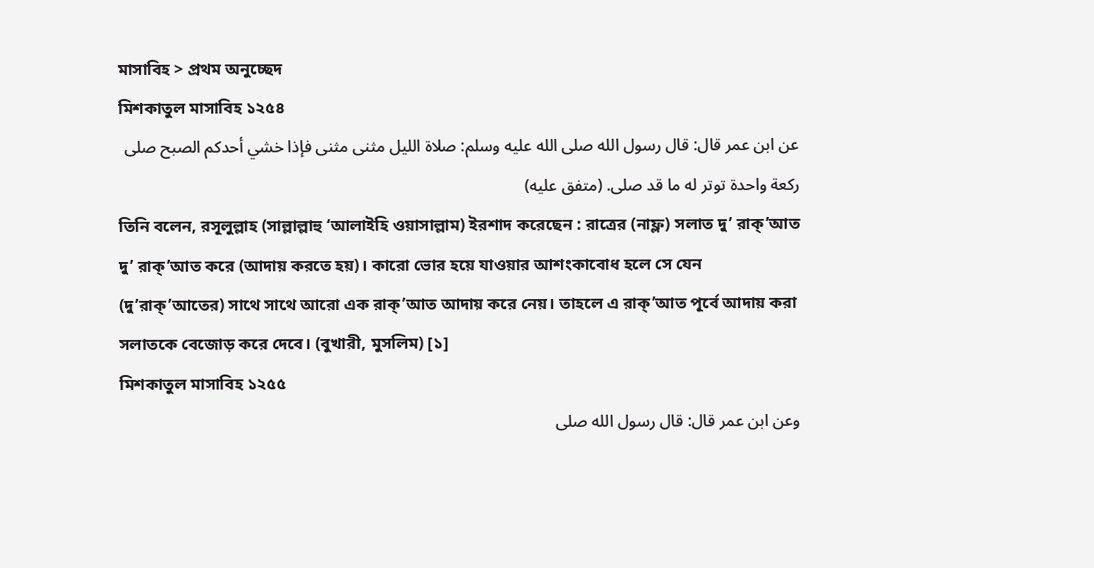মাসাবিহ > প্রথম অনুচ্ছেদ
মিশকাতুল মাসাবিহ ১২৫৪
عن ابن عمر قال: قال رسول الله صلى الله عليه وسلم: صلاة الليل مثنى مثنى فإذا خشي أحدكم الصبح صلى ركعة واحدة توتر له ما قد صلى. (متفق عليه)
তিনি বলেন, রসূলুল্লাহ (সাল্লাল্লাহু ‘আলাইহি ওয়াসাল্লাম) ইরশাদ করেছেন : রাত্রের (নাফ্ল) সলাত দু’ রাক্’আত দু’ রাক্’আত করে (আদায় করতে হয়)। কারো ভোর হয়ে যাওয়ার আশংকাবোধ হলে সে যেন (দু’রাক্’আতের) সাথে সাথে আরো এক রাক্’আত আদায় করে নেয়। তাহলে এ রাক্’আত পূর্বে আদায় করা সলাতকে বেজোড় করে দেবে। (বুখারী, মুসলিম) [১]
মিশকাতুল মাসাবিহ ১২৫৫
وعن ابن عمر قال: قال رسول الله صلى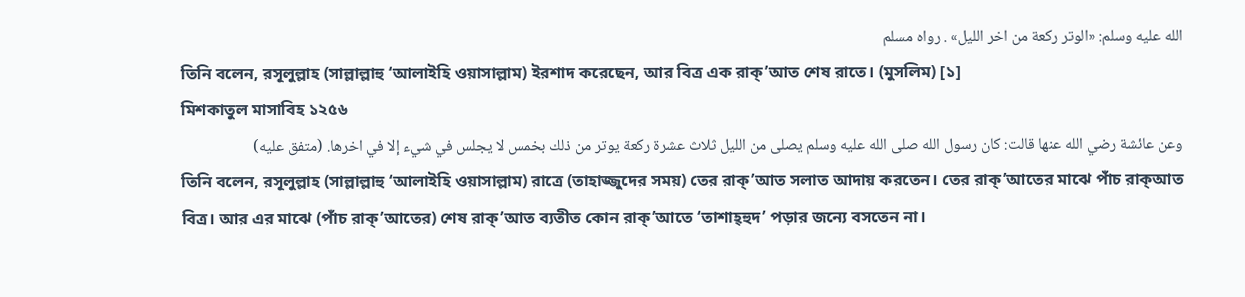الله عليه وسلم: «الوتر ركعة من اخر الليل» . رواه مسلم
তিনি বলেন, রসূলুল্লাহ (সাল্লাল্লাহু ‘আলাইহি ওয়াসাল্লাম) ইরশাদ করেছেন, আর বিত্র এক রাক্’আত শেষ রাতে। (মুসলিম) [১]
মিশকাতুল মাসাবিহ ১২৫৬
وعن عائشة رضي الله عنها قالت: كان رسول الله صلى الله عليه وسلم يصلى من الليل ثلاث عشرة ركعة يوتر من ذلك بخمس لا يجلس في شيء إلا في اخرها. (متفق عليه)
তিনি বলেন, রসূলুল্লাহ (সাল্লাল্লাহু ‘আলাইহি ওয়াসাল্লাম) রাত্রে (তাহাজ্জুদের সময়) তের রাক্’আত সলাত আদায় করতেন। তের রাক্’আতের মাঝে পাঁচ রাক্আত বিত্র। আর এর মাঝে (পাঁচ রাক্’আতের) শেষ রাক্’আত ব্যতীত কোন রাক্’আতে ‘তাশাহ্হুদ’ পড়ার জন্যে বসতেন না।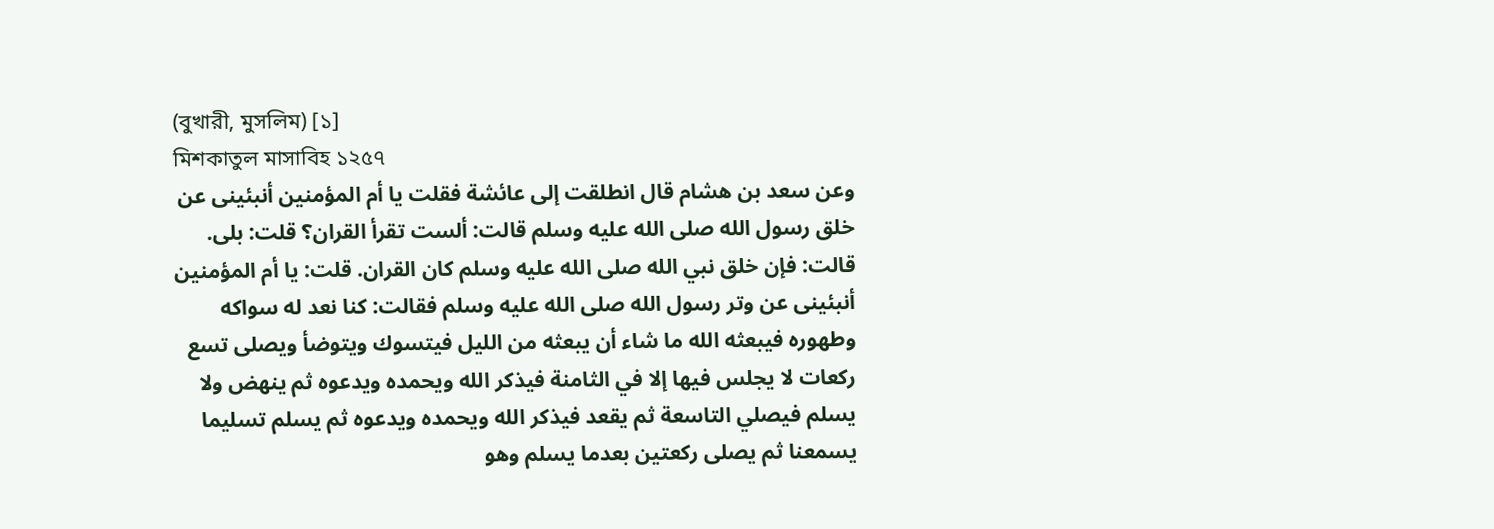(বুখারী, মুসলিম) [১]
মিশকাতুল মাসাবিহ ১২৫৭
وعن سعد بن هشام قال انطلقت إلى عائشة فقلت يا أم المؤمنين أنبئينى عن خلق رسول الله صلى الله عليه وسلم قالت: ألست تقرأ القران؟ قلت: بلى. قالت: فإن خلق نبي الله صلى الله عليه وسلم كان القران. قلت: يا أم المؤمنين أنبئينى عن وتر رسول الله صلى الله عليه وسلم فقالت: كنا نعد له سواكه وطهوره فيبعثه الله ما شاء أن يبعثه من الليل فيتسوك ويتوضأ ويصلى تسع ركعات لا يجلس فيها إلا في الثامنة فيذكر الله ويحمده ويدعوه ثم ينهض ولا يسلم فيصلي التاسعة ثم يقعد فيذكر الله ويحمده ويدعوه ثم يسلم تسليما يسمعنا ثم يصلى ركعتين بعدما يسلم وهو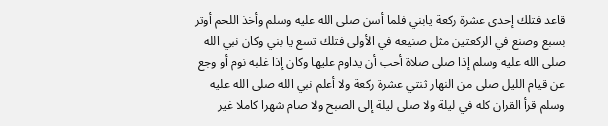قاعد فتلك إحدى عشرة ركعة يابني فلما أسن صلى الله عليه وسلم وأخذ اللحم أوتر بسبع وصنع في الركعتين مثل صنيعه في الأولى فتلك تسع يا بني وكان نبي الله صلى الله عليه وسلم إذا صلى صلاة أحب أن يداوم عليها وكان إذا غلبه نوم أو وجع عن قيام الليل صلى من النهار ثنتي عشرة ركعة ولا أعلم نبي الله صلى الله عليه وسلم قرأ القران كله في ليلة ولا صلى ليلة إلى الصبح ولا صام شهرا كاملا غير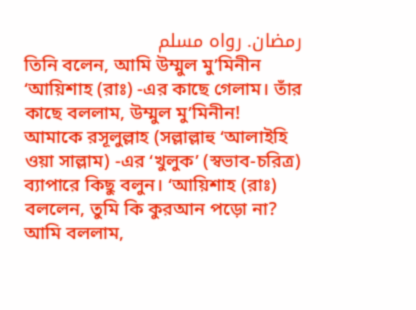رمضان. رواه مسلم
তিনি বলেন, আমি উম্মুল মু’মিনীন ‘আয়িশাহ (রাঃ) -এর কাছে গেলাম। তাঁর কাছে বললাম, উম্মুল মু’মিনীন! আমাকে রসূলুল্লাহ (সল্লাল্লাহু ‘আলাইহি ওয়া সাল্লাম) -এর ‘খুলুক’ (স্বভাব-চরিত্র) ব্যাপারে কিছু বলুন। ‘আয়িশাহ (রাঃ) বললেন, তুমি কি কুরআন পড়ো না? আমি বললাম,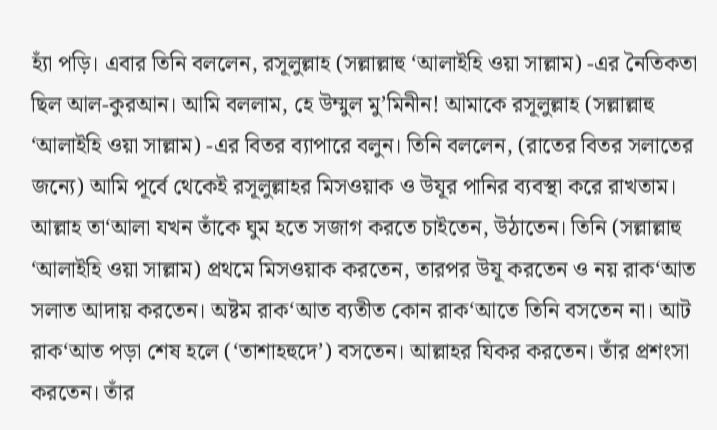হ্যাঁ পড়ি। এবার তিনি বললেন, রসূলুল্লাহ (সল্লাল্লাহু ‘আলাইহি ওয়া সাল্লাম) -এর নৈতিকতা ছিল আল-কুরআন। আমি বললাম, হে উম্মুল মু’মিনীন! আমাকে রসূলুল্লাহ (সল্লাল্লাহু ‘আলাইহি ওয়া সাল্লাম) -এর বিতর ব্যাপারে বলুন। তিনি বললেন, (রাতের বিতর সলাতের জন্যে) আমি পূর্বে থেকেই রসূলুল্লাহর মিসওয়াক ও উযূর পানির ব্যবস্থা করে রাখতাম। আল্লাহ তা‘আলা যখন তাঁকে ঘুম হতে সজাগ করতে চাইতেন, উঠাতেন। তিনি (সল্লাল্লাহু ‘আলাইহি ওয়া সাল্লাম) প্রথমে মিসওয়াক করতেন, তারপর উযূ করতেন ও নয় রাক‘আত সলাত আদায় করতেন। অষ্টম রাক‘আত ব্যতীত কোন রাক‘আতে তিনি বসতেন না। আট রাক‘আত পড়া শেষ হলে (‘তাশাহহুদে’) বসতেন। আল্লাহর যিকর করতেন। তাঁর প্রশংসা করতেন। তাঁর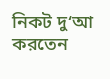নিকট দু‘আ করতেন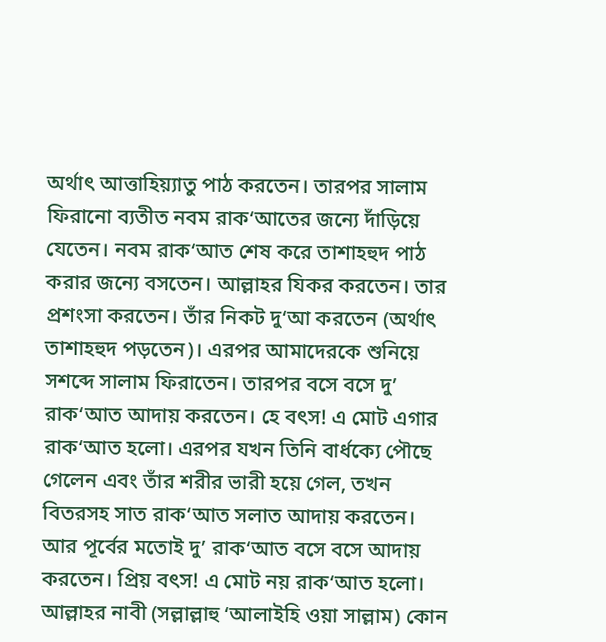অর্থাৎ আত্তাহিয়্যাতু পাঠ করতেন। তারপর সালাম ফিরানো ব্যতীত নবম রাক‘আতের জন্যে দাঁড়িয়ে যেতেন। নবম রাক‘আত শেষ করে তাশাহহুদ পাঠ করার জন্যে বসতেন। আল্লাহর যিকর করতেন। তার প্রশংসা করতেন। তাঁর নিকট দু‘আ করতেন (অর্থাৎ তাশাহহুদ পড়তেন)। এরপর আমাদেরকে শুনিয়ে সশব্দে সালাম ফিরাতেন। তারপর বসে বসে দু’ রাক‘আত আদায় করতেন। হে বৎস! এ মোট এগার রাক‘আত হলো। এরপর যখন তিনি বার্ধক্যে পৌছে গেলেন এবং তাঁর শরীর ভারী হয়ে গেল, তখন বিতরসহ সাত রাক‘আত সলাত আদায় করতেন। আর পূর্বের মতোই দু’ রাক‘আত বসে বসে আদায় করতেন। প্রিয় বৎস! এ মোট নয় রাক‘আত হলো। আল্লাহর নাবী (সল্লাল্লাহু ‘আলাইহি ওয়া সাল্লাম) কোন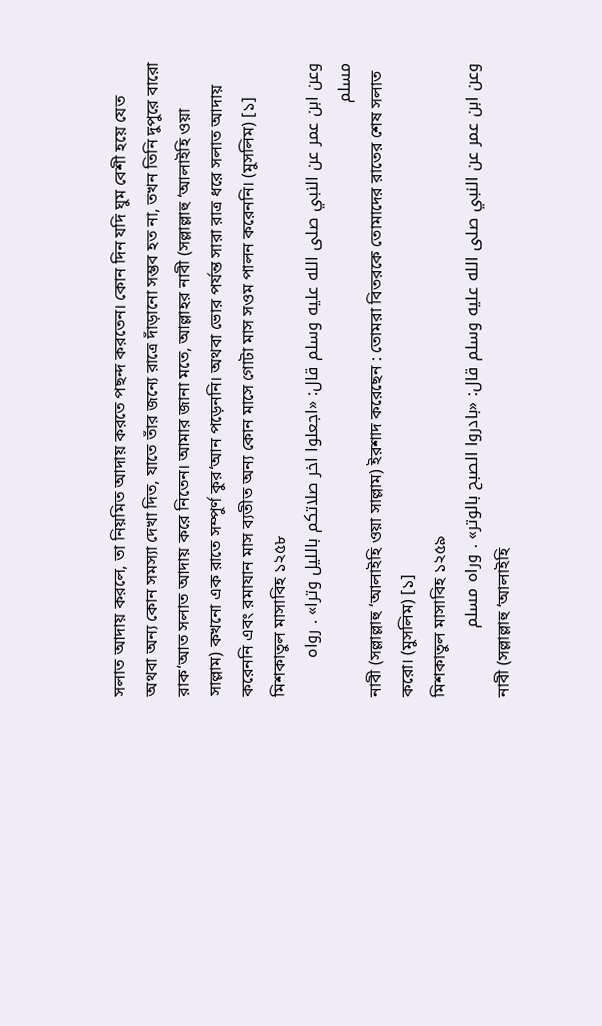সলাত আদায় করলে, তা নিয়মিত আদায় করতে পছন্দ করতেন। কোন দিন যদি ঘুম বেশী হয়ে যেত অথবা অন্য কোন সমস্যা দেখা দিত, যাতে তাঁর জন্যে রাত্রে দাঁড়ানো সম্ভব হত না, তখন তিনি দুপুরে বারো রাক‘আত সলাত আদায় করে নিতেন। আমার জানা মতে, আল্লাহর নাবী (সল্লাল্লাহু ‘আলাইহি ওয়া সাল্লাম) কখনো এক রাতে সম্পুর্ণ কুর‘আন পড়েননি। অথবা ভোর পর্যন্ত সারা রাত্র ধরে সলাত আদায় করেননি এবং রমাযান মাস ব্যতীত অন্য কোন মাসে গোটা মাস সওম পালন করেননি। (মুসলিম) [১]
মিশকাতুল মাসাবিহ ১২৫৮
وعن ابن عمر عن النبي صلى الله عليه وسلم قال: «اجعلوا اخر صلاتكم بالليل وترا» . رواه مسلم
নাবী (সল্লাল্লাহু ‘আলাইহি ওয়া সাল্লাম) ইরশাদ করেছেন : তোমরা বিতরকে তোমাদের রাতের শেষ সলাত করো। (মুসলিম) [১]
মিশকাতুল মাসাবিহ ১২৫৯
وعن ابن عمر عن النبي صلى الله عليه وسلم قال: «بادروا الصبح بالوتر» . وراه مسلم
নাবী (সল্লাল্লাহু ‘আলাইহি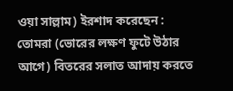ওয়া সাল্লাম) ইরশাদ করেছেন : তোমরা (ভোরের লক্ষণ ফুটে উঠার আগে) বিতরের সলাত আদায় করতে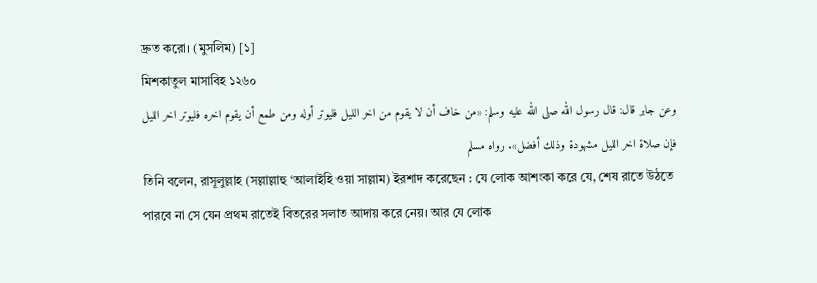দ্রুত করো। (মুসলিম) [১]
মিশকাতুল মাসাবিহ ১২৬০
وعن جابر قال: قال رسول الله صلى الله عليه وسلم: «من خاف أن لا يقوم من اخر الليل فليوتر أوله ومن طمع أن يقوم اخره فليوتر اخر الليل فإن صلاة اخر الليل مشهودة وذلك أفضل». رواه مسلم
তিনি বলেন, রাসূলুল্লাহ (সল্লাল্লাহু ‘আলাইহি ওয়া সাল্লাম) ইরশাদ করেছেন : যে লোক আশংকা করে যে, শেষ রাতে উঠতে পারবে না সে যেন প্রথম রাতেই বিতরের সলাত আদায় করে নেয়। আর যে লোক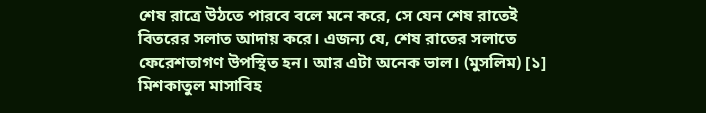শেষ রাত্রে উঠতে পারবে বলে মনে করে, সে যেন শেষ রাতেই বিতরের সলাত আদায় করে। এজন্য যে, শেষ রাতের সলাতে ফেরেশতাগণ উপস্থিত হন। আর এটা অনেক ভাল। (মুসলিম) [১]
মিশকাতুল মাসাবিহ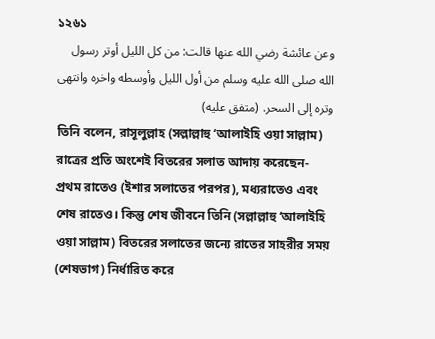১২৬১
وعن عائشة رضي الله عنها قالت: من كل الليل أوتر رسول الله صلى الله عليه وسلم من أول الليل وأوسطه واخره وانتهى وتره إلى السحر. (متفق عليه)
তিনি বলেন, রাসূলুল্লাহ (সল্লাল্লাহু ‘আলাইহি ওয়া সাল্লাম) রাত্রের প্রতি অংশেই বিতরের সলাত আদায় করেছেন- প্রথম রাতেও (ইশার সলাতের পরপর), মধ্যরাতেও এবং শেষ রাতেও। কিন্তু শেষ জীবনে তিনি (সল্লাল্লাহু ‘আলাইহি ওয়া সাল্লাম) বিতরের সলাতের জন্যে রাতের সাহরীর সময় (শেষভাগ) নির্ধারিত করে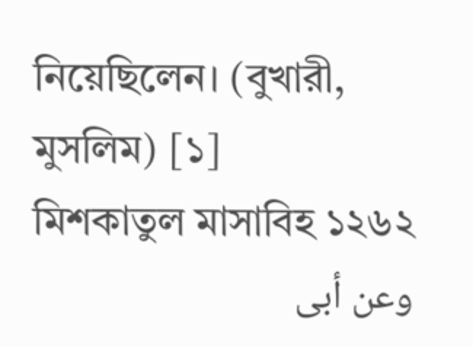নিয়েছিলেন। (বুখারী, মুসলিম) [১]
মিশকাতুল মাসাবিহ ১২৬২
وعن أبى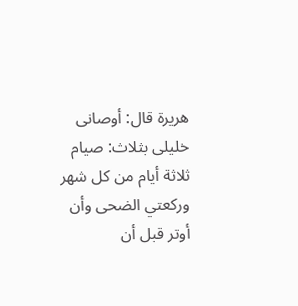هريرة قال: أوصانى خليلى بثلاث: صيام ثلاثة أيام من كل شهر وركعتي الضحى وأن أوتر قبل أن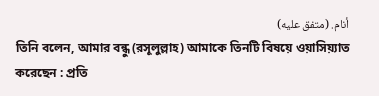أنام. (متفق عليه)
তিনি বলেন, আমার বন্ধু (রসূলুল্লাহ) আমাকে তিনটি বিষয়ে ওয়াসিয়্যাত করেছেন : প্রতি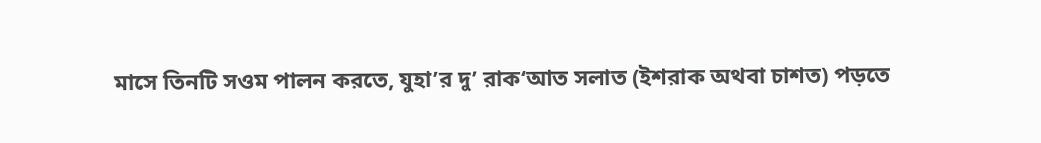মাসে তিনটি সওম পালন করতে, যুহা’র দু’ রাক‘আত সলাত (ইশরাক অথবা চাশত) পড়তে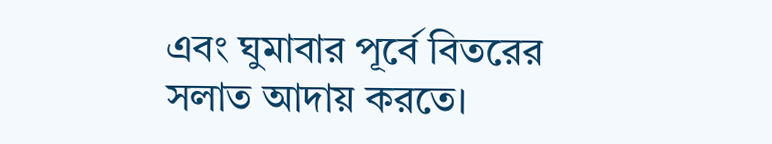এবং ঘুমাবার পূর্বে বিতরের সলাত আদায় করতে।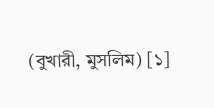(বুখারী, মুসলিম) [১]